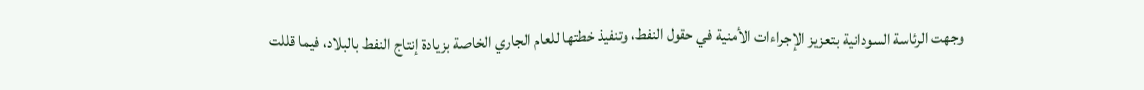وجهت الرئاسة السودانية بتعزيز الإجراءات الأمنية في حقول النفط، وتنفيذ خطتها للعام الجاري الخاصة بزيادة إنتاج النفط بالبلاد، فيما قللت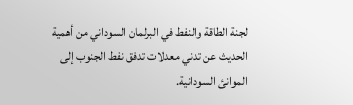لجنة الطاقة والنفط في البرلمان السوداني من أهمية الحديث عن تدني معدلات تدفق نفط الجنوب إلى الموانئ السودانية.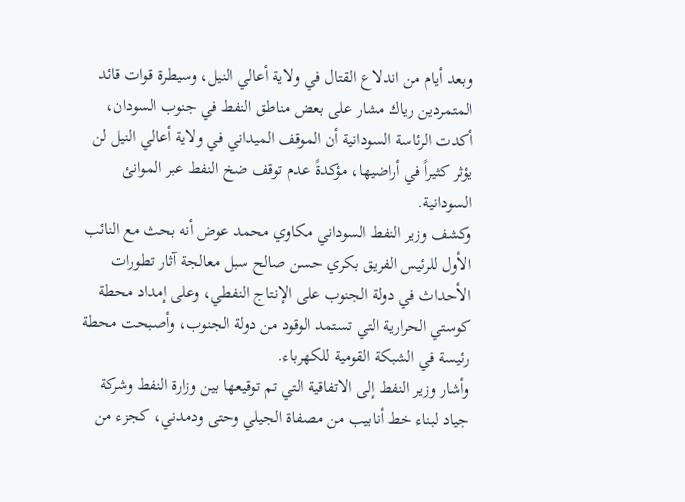وبعد أيام من اندلاع القتال في ولاية أعالي النيل، وسيطرة قوات قائد المتمردين رياك مشار على بعض مناطق النفط في جنوب السودان، أكدت الرئاسة السودانية أن الموقف الميداني في ولاية أعالي النيل لن يؤثر كثيراً في أراضيها، مؤكدةً عدم توقف ضخ النفط عبر الموانئ السودانية.
وكشف وزير النفط السوداني مكاوي محمد عوض أنه بحث مع النائب الأول للرئيس الفريق بكري حسن صالح سبل معالجة آثار تطورات الأحداث في دولة الجنوب على الإنتاج النفطي، وعلى إمداد محطة كوستي الحرارية التي تستمد الوقود من دولة الجنوب، وأصبحت محطة رئيسة في الشبكة القومية للكهرباء.
وأشار وزير النفط إلى الاتفاقية التي تم توقيعها بين وزارة النفط وشركة جياد لبناء خط أنابيب من مصفاة الجيلي وحتى ودمدني، كجزء من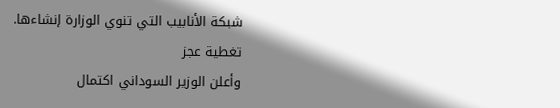شبكة الأنابيب التي تنوي الوزارة إنشاءها.
تغطية عجز
وأعلن الوزير السوداني اكتمال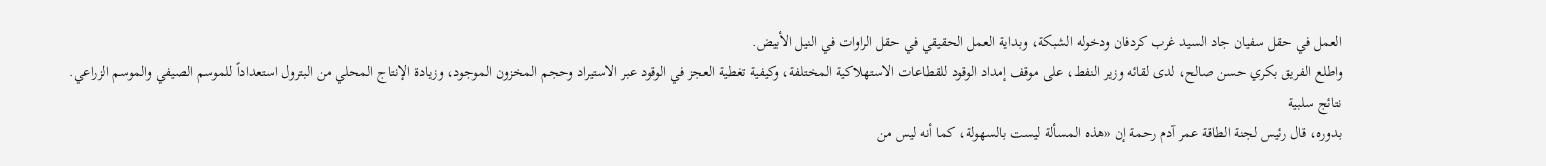العمل في حقل سفيان جاد السيد غرب كردفان ودخوله الشبكة، وبداية العمل الحقيقي في حقل الراوات في النيل الأبيض.
واطلع الفريق بكري حسن صالح، لدى لقائه وزير النفط، على موقف إمداد الوقود للقطاعات الاستهلاكية المختلفة، وكيفية تغطية العجز في الوقود عبر الاستيراد وحجم المخزون الموجود، وزيادة الإنتاج المحلي من البترول استعداداً للموسم الصيفي والموسم الزراعي.
نتائج سلبية
بدوره، قال رئيس لجنة الطاقة عمر آدم رحمة إن «هذه المسألة ليست بالسهولة، كما أنه ليس من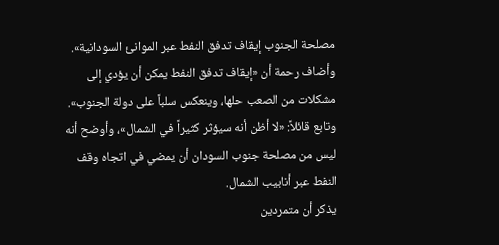مصلحة الجنوب إيقاف تدفق النفط عبر الموانئ السودانية».
وأضاف رحمة أن «إيقاف تدفق النفط يمكن أن يؤدي إلى مشكلات من الصعب حلها، وينعكس سلباً على دولة الجنوب».
وتابع قائلاً: «لا أظن أنه سيؤثر كثيراً في الشمال»، وأوضح أنه ليس من مصلحة جنوب السودان أن يمضي في اتجاه وقف النفط عبر أنابيب الشمال.
يذكر أن متمردين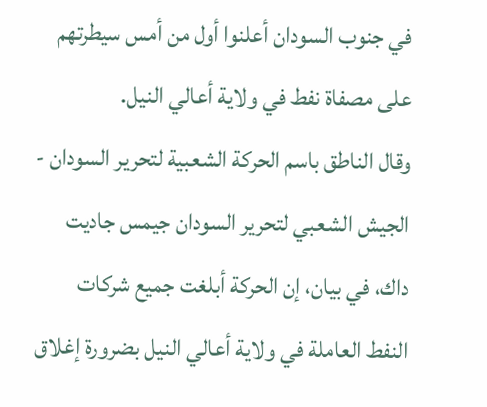في جنوب السودان أعلنوا أول من أمس سيطرتهم على مصفاة نفط في ولاية أعالي النيل.
وقال الناطق باسم الحركة الشعبية لتحرير السودان - الجيش الشعبي لتحرير السودان جيمس جاديت داك، في بيان، إن الحركة أبلغت جميع شركات النفط العاملة في ولاية أعالي النيل بضرورة إغلاق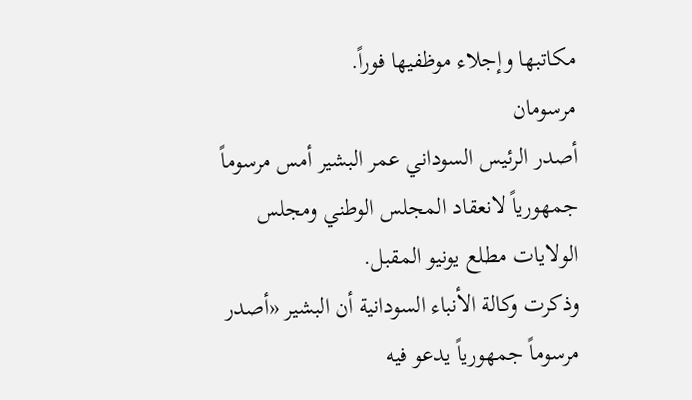مكاتبها وإجلاء موظفيها فوراً.
مرسومان
أصدر الرئيس السوداني عمر البشير أمس مرسوماً جمهورياً لانعقاد المجلس الوطني ومجلس الولايات مطلع يونيو المقبل.
وذكرت وكالة الأنباء السودانية أن البشير «أصدر مرسوماً جمهورياً يدعو فيه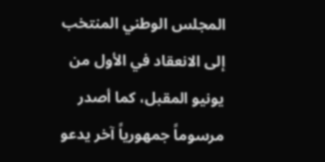المجلس الوطني المنتخب إلى الانعقاد في الأول من يونيو المقبل، كما أصدر مرسوماً جمهورياً آخر يدعو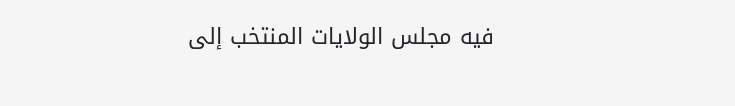فيه مجلس الولايات المنتخب إلى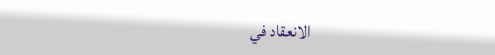الانعقاد في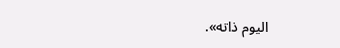اليوم ذاته».